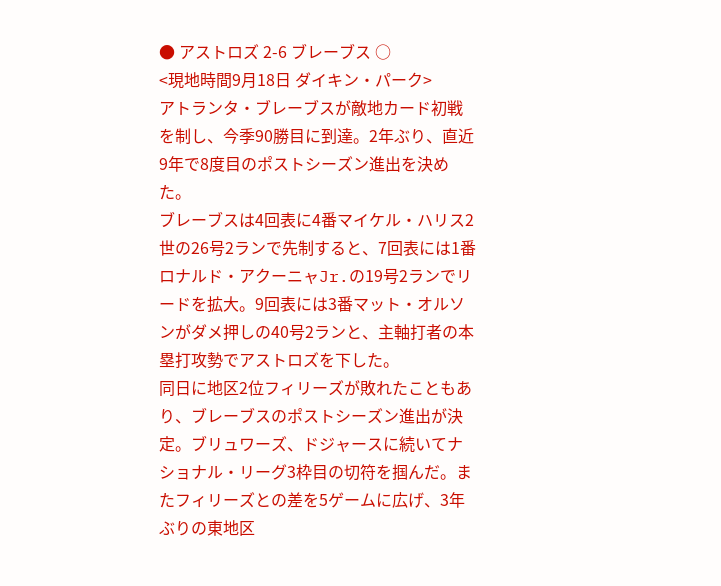● アストロズ 2-6 ブレーブス ○
<現地時間9月18日 ダイキン・パーク>
アトランタ・ブレーブスが敵地カード初戦を制し、今季90勝目に到達。2年ぶり、直近9年で8度目のポストシーズン進出を決めた。
ブレーブスは4回表に4番マイケル・ハリス2世の26号2ランで先制すると、7回表には1番ロナルド・アクーニャJr.の19号2ランでリードを拡大。9回表には3番マット・オルソンがダメ押しの40号2ランと、主軸打者の本塁打攻勢でアストロズを下した。
同日に地区2位フィリーズが敗れたこともあり、ブレーブスのポストシーズン進出が決定。ブリュワーズ、ドジャースに続いてナショナル・リーグ3枠目の切符を掴んだ。またフィリーズとの差を5ゲームに広げ、3年ぶりの東地区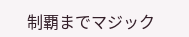制覇までマジック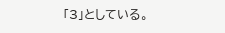「3」としている。